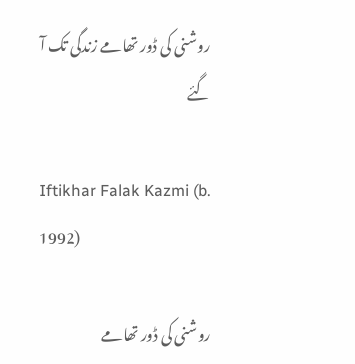روشنی کی ڈور تھامے زندگی تک آ گئے

Iftikhar Falak Kazmi (b. 1992)

روشنی کی ڈور تھامے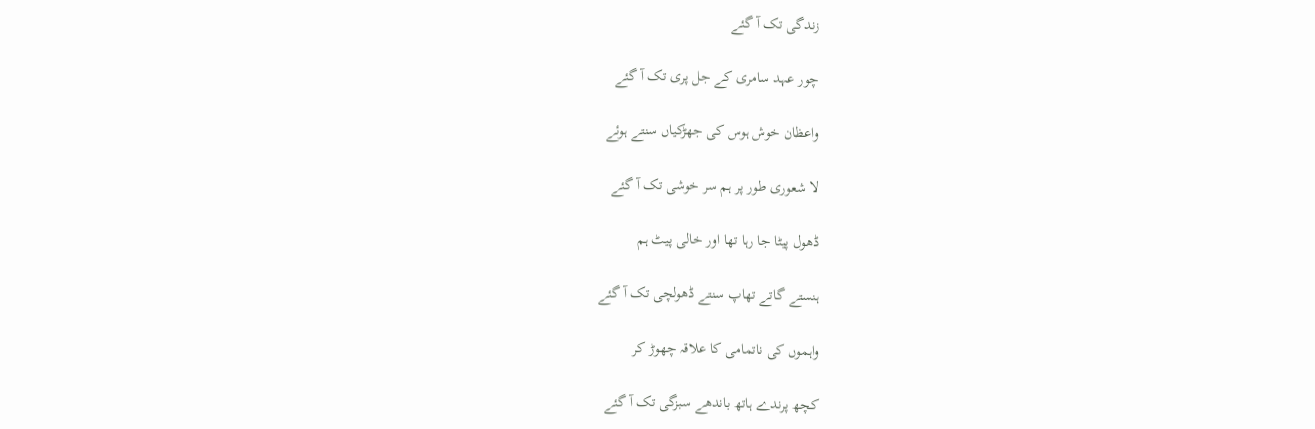زندگی تک آ گئے

چور عہد سامری کے جل پری تک آ گئے

واعظان خوش ہوس کی جھڑکیاں سنتے ہوئے

لا شعوری طور پر ہم سر خوشی تک آ گئے

ڈھول پیٹا جا رہا تھا اور خالی پیٹ ہم

ہنستے گاتے تھاپ سنتے ڈھولچی تک آ گئے

واہموں کی ناتمامی کا علاقہ چھوڑ کر

کچھ پرندے ہاتھ باندھے سبزگی تک آ گئے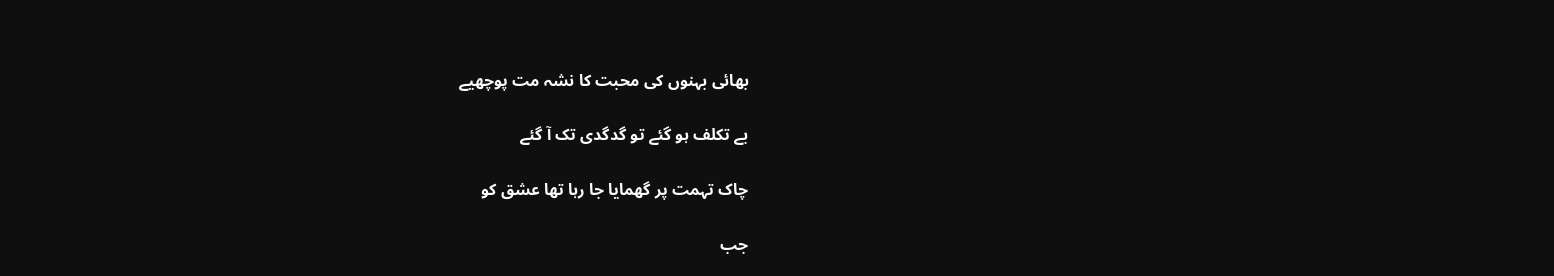بھائی بہنوں کی محبت کا نشہ مت پوچھیے

بے تکلف ہو گئے تو گدگدی تک آ گئے

چاک تہمت پر گھمایا جا رہا تھا عشق کو

جب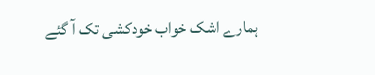ہمارے اشک خواب خودکشی تک آ گئے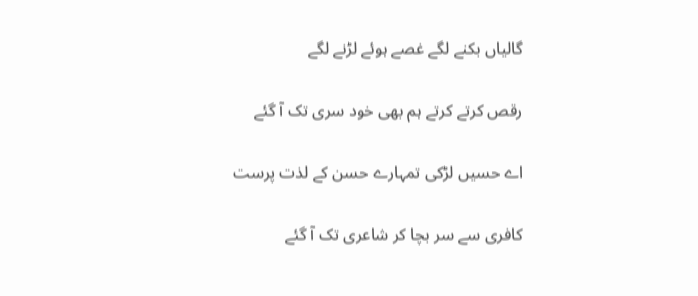گالیاں بکنے لگے غصے ہوئے لڑنے لگے

رقص کرتے کرتے ہم بھی خود سری تک آ گئے

اے حسیں لڑکی تمہارے حسن کے لذت پرست

کافری سے سر بچا کر شاعری تک آ گئے